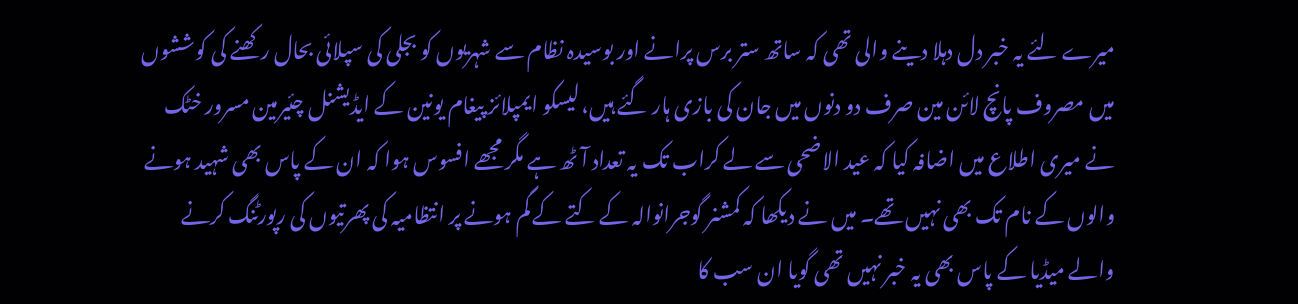میرے لئے یہ خبر دل دہلا دینے والی تھی کہ ساتھ ستر برس پرانے اور بوسیدہ نظام سے شہریوں کو بجلی کی سپلائی بحال رکھنے کی کوششوں میں مصروف پانچ لائن مین صرف دو دنوں میں جان کی بازی ہار گئے ہیں، لیسکو ایمپلائز پیغام یونین کے ایڈیشنل چئیرمین مسرور خٹک نے میری اطلاع میں اضافہ کیا کہ عید الاضحی سے لے کراب تک یہ تعداد آٹھ ہے مگر مجھے افسوس ہوا کہ ان کے پاس بھی شہید ہونے والوں کے نام تک بھی نہیں تھے۔ میں نے دیکھا کہ کمشنر گوجرانوالہ کے کتے کے گم ہونے پر انتظامیہ کی پھرتیوں کی رپورٹنگ کرنے والے میڈیا کے پاس بھی یہ خبر نہیں تھی گویا ان سب کا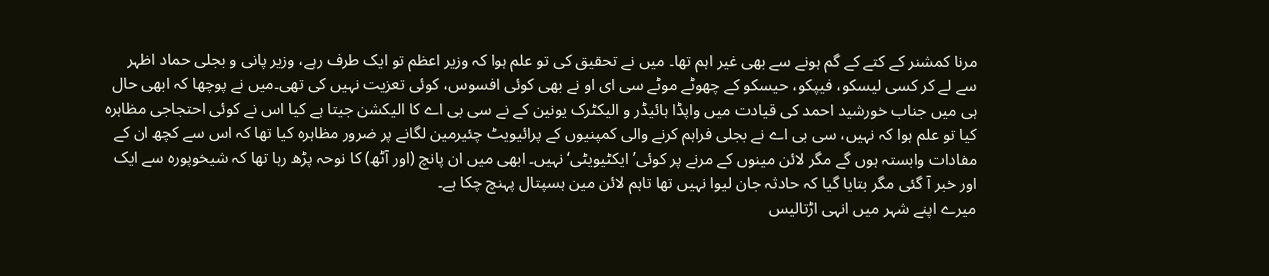مرنا کمشنر کے کتے کے گم ہونے سے بھی غیر اہم تھا۔ میں نے تحقیق کی تو علم ہوا کہ وزیر اعظم تو ایک طرف رہے، وزیر پانی و بجلی حماد اظہر سے لے کر کسی لیسکو، فیپکو، حیسکو کے چھوٹے موٹے سی ای او نے بھی کوئی افسوس، کوئی تعزیت نہیں کی تھی۔میں نے پوچھا کہ ابھی حال ہی میں جناب خورشید احمد کی قیادت میں واپڈا ہائیڈر و الیکٹرک یونین کے نے سی بی اے کا الیکشن جیتا ہے کیا اس نے کوئی احتجاجی مظاہرہ کیا تو علم ہوا کہ نہیں، سی بی اے نے بجلی فراہم کرنے والی کمپنیوں کے پرائیویٹ چئیرمین لگانے پر ضرور مظاہرہ کیا تھا کہ اس سے کچھ ان کے مفادات وابستہ ہوں گے مگر لائن مینوں کے مرنے پر کوئی’ایکٹیویٹی‘نہیں۔ ابھی میں ان پانچ (اور آٹھ) کا نوحہ پڑھ رہا تھا کہ شیخوپورہ سے ایک اور خبر آ گئی مگر بتایا گیا کہ حادثہ جان لیوا نہیں تھا تاہم لائن مین ہسپتال پہنچ چکا ہے۔
میرے اپنے شہر میں انہی اڑتالیس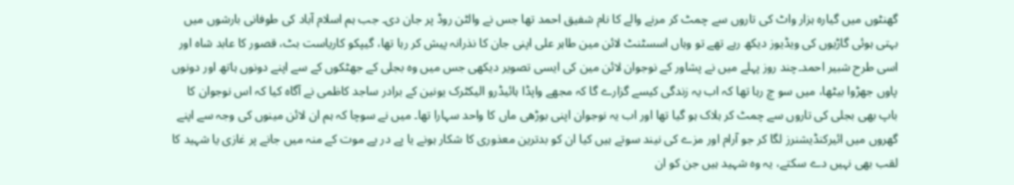گھنٹوں میں گیارہ ہزار واٹ کی تاروں سے چمٹ کر مرنے والے کا نام شفیق احمد تھا جس نے والٹن روڈ پر جان دی۔ جب ہم اسلام آباد کی طوفانی بارشوں میں بہتی ہوئی گاڑیوں کی ویڈیوز دیکھ رہے تھے تو وہاں اسسٹنٹ لائن مین طاہر علی اپنی جان کا نذرانہ پیش کر رہا تھا، گیپکو کاریاست بٹ، قصور کا عابد شاہ اور اسی طرح شبیر احمد۔چند روز پہلے میں نے پشاور کے نوجوان لائن مین کی ایسی تصویر دیکھی جس میں وہ بجلی کے جھٹکوں کے سے اپنے دونوں ہاتھ اور دونوں پاوں جھڑوا بیٹھا، میں سو چ رہا تھا کہ اب یہ زندگی کیسے گزارے گا کہ مجھے واپڈا ہائیڈرو الیکٹرک یونین کے برادر ساجد کاظمی نے آگاہ کیا کہ اس نوجوان کا باپ بھی بجلی کی تاروں سے چمٹ کر ہلاک ہو گیا تھا اور اب یہ نوجوان اپنی بوڑھی ماں کا واحد سہارا تھا۔ میں نے سوچا کہ ہم ان لائن مینوں کی وجہ سے اپنے گھروں میں ائیرکنڈیشنرز لگا کر جو آرام اور مزے کی نیند سوتے ہیں کیا ان کو بدترین معذوری کا شکار ہونے یا پے در پے موت کے منہ میں جانے پر غازی یا شہید کا لقب بھی نہیں دے سکتے، یہ وہ شہید ہیں جن کو ان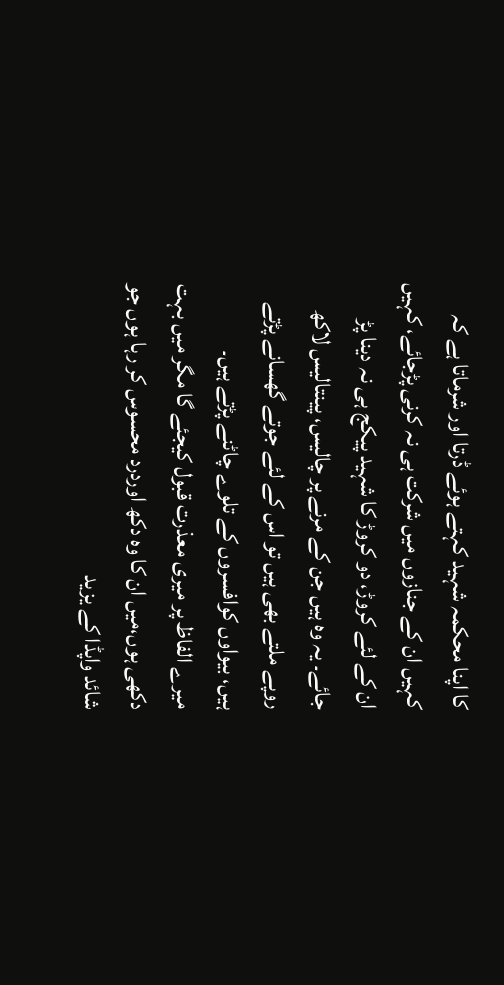کا اپنا محکمہ شہید کہتے ہوئے ڈرتا اور شرماتا ہے کہ کہیں ان کے جنازوں میں شرکت ہی نہ کرنی پڑجائے، کہیں ان کے لئے کروڑ، دو کروڑ کا شہید پیکج ہی نہ دینا پڑ جائے۔ یہ وہ ہیں جن کے مرنے پر چالیس، پینتالیس لاکھ روپے ملتے بھی ہیں تو اس کے لئے جوتے گھسانے پڑتے ہیں، بیواوں کوافسروں کے تلوے چاٹنے پڑتے ہیں۔
میرے الفاظ پر میری معذرت قبول کیجئے گا مگر میں بہت دکھی ہوں،میں ان کا وہ دکھ اوردرد محسوس کر رہا ہوں جو شائد واپڈا کے یزید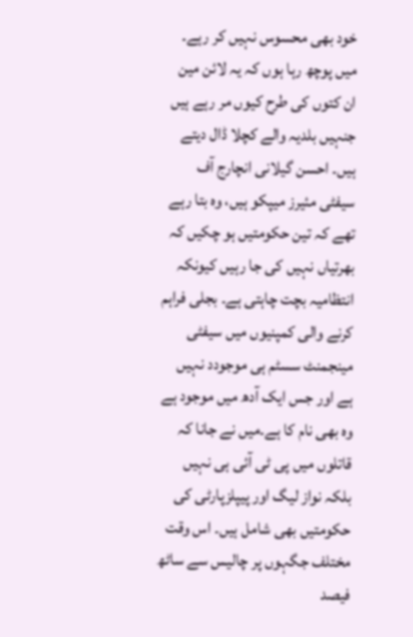خود بھی محسوس نہیں کر رہے۔ میں پوچھ رہا ہوں کہ یہ لائن مین ان کتوں کی طرح کیوں مر رہے ہیں جنہیں بلدیہ والے کچلا ڈال دیتے ہیں۔ احسن گیلانی انچارج آف سیفٹی مئیرز میپکو ہیں، وہ بتا رہے تھے کہ تین حکومتیں ہو چکیں کہ بھرتیاں نہیں کی جا رہیں کیونکہ انتظامیہ بچت چاہتی ہے۔ بجلی فراہم کرنے والی کمپنیوں میں سیفٹی مینجمنٹ سسٹم ہی موجودد نہیں ہے اور جس ایک آدھ میں موجود ہے وہ بھی نام کا ہے۔میں نے جانا کہ قاتلوں میں پی ٹی آئی ہی نہیں بلکہ نواز لیگ اور پیپلزپارٹی کی حکومتیں بھی شامل ہیں۔ اس وقت مختلف جگہوں پر چالیس سے ساٹھ فیصد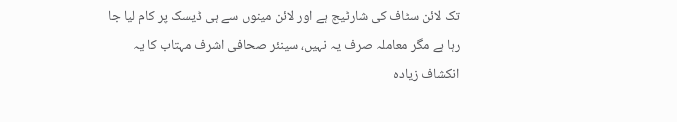تک لائن سٹاف کی شارٹیج ہے اور لائن مینوں سے ہی ڈیسک پر کام لیا جا رہا ہے مگر معاملہ صرف یہ نہیں، سینئر صحافی اشرف مہتاب کا یہ انکشاف زیادہ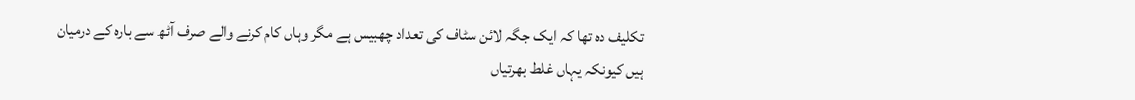تکلیف دہ تھا کہ ایک جگہ لائن سٹاف کی تعداد چھبیس ہے مگر وہاں کام کرنے والے صرف آٹھ سے بارہ کے درمیان ہیں کیونکہ یہاں غلط بھرتیاں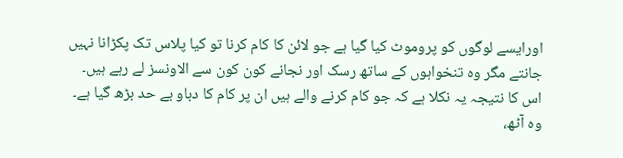اورایسے لوگوں کو پروموٹ کیا گیا ہے جو لائن کا کام کرنا تو کیا پلاس تک پکڑانا نہیں جانتے مگر وہ تنخواہوں کے ساتھ رسک اور نجانے کون کون سے الاونسز لے رہے ہیں۔ اس کا نتیجہ یہ نکلا ہے کہ جو کام کرنے والے ہیں ان پر کام کا دباو بے حد بڑھ گیا ہے۔ وہ آٹھ،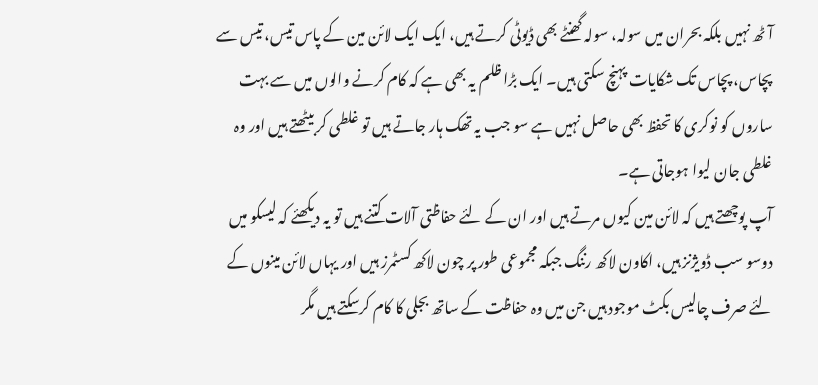آٹھ نہیں بلکہ بحران میں سولہ، سولہ گھنٹے بھی ڈیوٹی کرتے ہیں، ایک ایک لائن مین کے پاس تیس، تیس سے پچاس، پچاس تک شکایات پہنچ سکتی ہیں۔ ایک بڑا ظلم یہ بھی ہے کہ کام کرنے والوں میں سے بہت ساروں کو نوکری کا تحفظ بھی حاصل نہیں ہے سو جب یہ تھک ہار جاتے ہیں تو غلطی کر بیٹھتے ہیں اور وہ غلطی جان لیوا ہوجاتی ہے۔
آپ پوچھتے ہیں کہ لائن مین کیوں مرتے ہیں اور ان کے لئے حفاظتی آلات کتنے ہیں تو یہ دیکھئے کہ لیسکو میں دوسو سب ڈویژنز ہیں، اکاون لاکھ رننگ جبکہ مجموعی طور پر چون لاکھ کسٹمرز ہیں اور یہاں لائن مینوں کے لئے صرف چالیس بکٹ موجود ہیں جن میں وہ حفاظت کے ساتھ بجلی کا کام کرسکتے ہیں مگر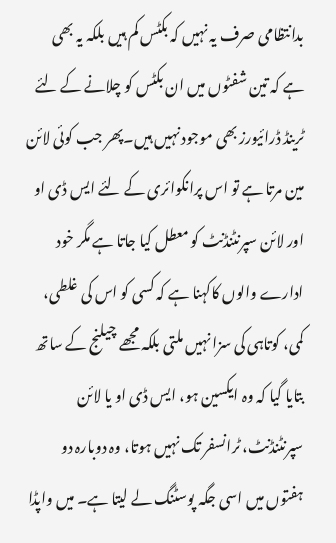بدانتظامی صرف یہ نہیں کہ بکٹس کم ہیں بلکہ یہ بھی ہے کہ تین شفٹوں میں ان بکٹس کو چلانے کے لئے ٹرینڈ ڈرائیورز بھی موجود نہیں ہیں۔پھر جب کوئی لائن مین مرتا ہے تو اس پرانکوائری کے لئے ایس ڈی او اور لائن سپرنٹنڈنٹ کو معطل کیا جاتا ہے مگر خود ادارے والوں کاکہنا ہے کہ کسی کو اس کی غلطی، کمی، کوتاہی کی سزا نہیں ملتی بلکہ مجھے چیلنج کے ساتھ بتایا گیا کہ وہ ایکسین ہو، ایس ڈی او یا لائن سپرنٹنڈنٹ، ٹرانسفر تک نہیں ہوتا، وہ دوبارہ دو ہفتوں میں اسی جگہ پوسٹنگ لے لیتا ہے۔ میں واپڈا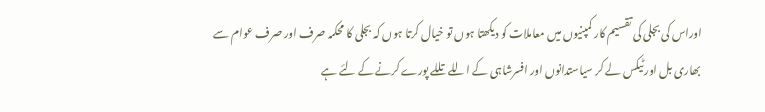اوراس کی بجلی کی تقسیم کار کمپنیوں میں معاملات کو دیکھتا ہوں تو خیال کرتا ہوں کہ بجلی کا محکمہ صرف اور صرف عوام سے بھاری بل اور ٹیکس لے کر سیاستدانوں اور افسرشاہی کے اللے تللے پورے کرنے کے لئے ہے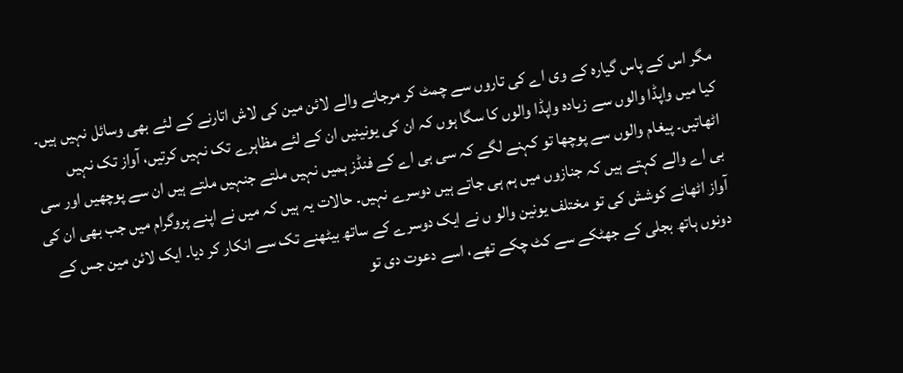مگر اس کے پاس گیارہ کے وی اے کی تاروں سے چمٹ کر مرجانے والے لائن مین کی لاش اتارنے کے لئے بھی وسائل نہیں ہیں۔
کیا میں واپڈا والوں سے زیادہ واپڈا والوں کا سگا ہوں کہ ان کی یونینیں ان کے لئے مظاہرے تک نہیں کرتیں، آواز تک نہیں اٹھاتیں۔ پیغام والوں سے پوچھا تو کہنے لگے کہ سی بی اے کے فنڈز ہمیں نہیں ملتے جنہیں ملتے ہیں ان سے پوچھیں اور سی بی اے والے کہتے ہیں کہ جنازوں میں ہم ہی جاتے ہیں دوسرے نہیں۔ حالات یہ ہیں کہ میں نے اپنے پروگرام میں جب بھی ان کی آواز اٹھانے کوشش کی تو مختلف یونین والو ں نے ایک دوسرے کے ساتھ بیٹھنے تک سے انکار کر دیا۔ ایک لائن مین جس کے دونوں ہاتھ بجلی کے جھٹکے سے کٹ چکے تھے، اسے دعوت دی تو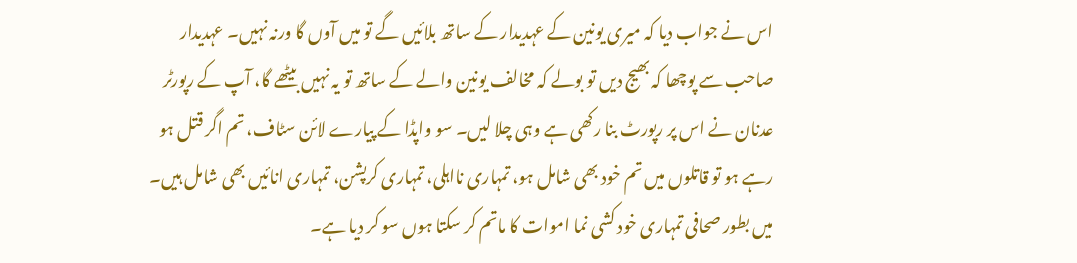اس نے جواب دیا کہ میری یونین کے عہدیدار کے ساتھ بلائیں گے تو میں آوں گا ورنہ نہیں۔ عہدیدار صاحب سے پوچھا کہ بھیج دیں تو بولے کہ مخالف یونین والے کے ساتھ تو یہ نہیں بیٹھے گا، آپ کے رپورٹر عدنان نے اس پر رپورٹ بنا رکھی ہے وہی چلا لیں۔ سو واپڈا کے پیارے لائن سٹاف، تم اگر قتل ہو رہے ہو تو قاتلوں میں تم خود بھی شامل ہو، تمہاری نااہلی، تمہاری کرپشن، تمہاری انائیں بھی شامل ہیں۔ میں بطور صحافی تمہاری خود کشی نما اموات کا ماتم کر سکتا ہوں سو کر دیا ہے۔